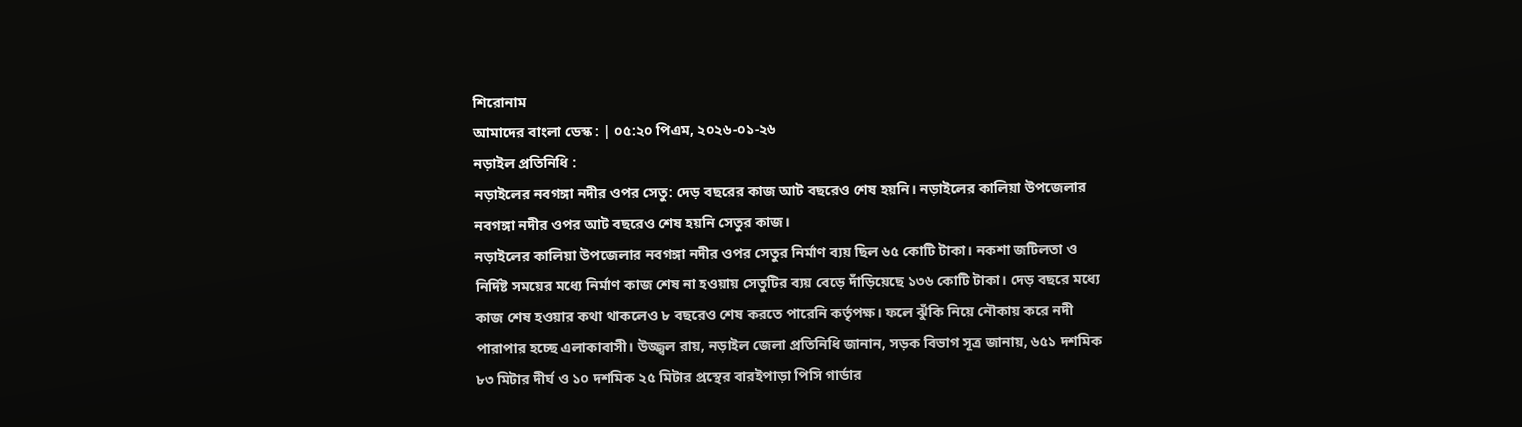শিরোনাম
আমাদের বাংলা ডেস্ক : | ০৫:২০ পিএম, ২০২৬-০১-২৬
নড়াইল প্রতিনিধি :
নড়াইলের নবগঙ্গা নদীর ওপর সেতু: দেড় বছরের কাজ আট বছরেও শেষ হয়নি। নড়াইলের কালিয়া উপজেলার নবগঙ্গা নদীর ওপর আট বছরেও শেষ হয়নি সেতুর কাজ।
নড়াইলের কালিয়া উপজেলার নবগঙ্গা নদীর ওপর সেতুর নির্মাণ ব্যয় ছিল ৬৫ কোটি টাকা। নকশা জটিলতা ও নির্দিষ্ট সময়ের মধ্যে নির্মাণ কাজ শেষ না হওয়ায় সেতুটির ব্যয় বেড়ে দাঁড়িয়েছে ১৩৬ কোটি টাকা। দেড় বছরে মধ্যে কাজ শেষ হওয়ার কথা থাকলেও ৮ বছরেও শেষ করতে পারেনি কর্তৃপক্ষ। ফলে ঝুঁকি নিয়ে নৌকায় করে নদী পারাপার হচ্ছে এলাকাবাসী। উজ্জ্বল রায়, নড়াইল জেলা প্রতিনিধি জানান, সড়ক বিভাগ সূত্র জানায়, ৬৫১ দশমিক ৮৩ মিটার দীর্ঘ ও ১০ দশমিক ২৫ মিটার প্রস্থের বারইপাড়া পিসি গার্ডার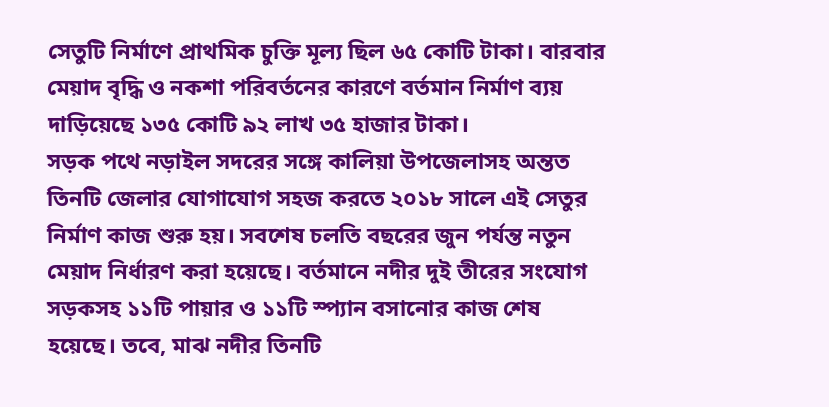সেতুটি নির্মাণে প্রাথমিক চুক্তি মূল্য ছিল ৬৫ কোটি টাকা। বারবার মেয়াদ বৃদ্ধি ও নকশা পরিবর্তনের কারণে বর্তমান নির্মাণ ব্যয় দাড়িয়েছে ১৩৫ কোটি ৯২ লাখ ৩৫ হাজার টাকা।
সড়ক পথে নড়াইল সদরের সঙ্গে কালিয়া উপজেলাসহ অন্তত তিনটি জেলার যোগাযোগ সহজ করতে ২০১৮ সালে এই সেতুর নির্মাণ কাজ শুরু হয়। সবশেষ চলতি বছরের জুন পর্যন্ত নতুন মেয়াদ নির্ধারণ করা হয়েছে। বর্তমানে নদীর দুই তীরের সংযোগ সড়কসহ ১১টি পায়ার ও ১১টি স্প্যান বসানোর কাজ শেষ হয়েছে। তবে, মাঝ নদীর তিনটি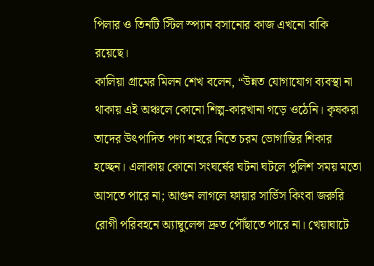পিলার ও তিনটি স্টিল স্প্যান বসানোর কাজ এখনো বাকি রয়েছে।
কালিয়া গ্রামের মিলন শেখ বলেন, “উন্নত যোগাযোগ ব্যবস্থা না থাকায় এই অঞ্চলে কোনো শিল্প-কারখানা গড়ে ওঠেনি। কৃষকরা তাদের উৎপাদিত পণ্য শহরে নিতে চরম ভোগান্তির শিকার হচ্ছেন। এলাকায় কোনো সংঘর্ষের ঘটনা ঘটলে পুলিশ সময় মতো আসতে পারে না; আগুন লাগলে ফায়ার সার্ভিস কিংবা জরুরি রোগী পরিবহনে অ্যাম্বুলেন্স দ্রুত পৌঁছাতে পারে না। খেয়াঘাটে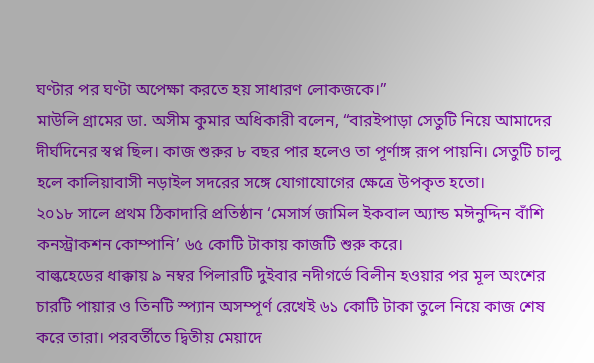ঘণ্টার পর ঘণ্টা অপেক্ষা করতে হয় সাধারণ লোকজকে।”
মাউলি গ্রামের ডা. অসীম কুমার অধিকারী বলেন, “বারইপাড়া সেতুটি নিয়ে আমাদের দীর্ঘদিনের স্বপ্ন ছিল। কাজ শুরুর ৮ বছর পার হলেও তা পূর্ণাঙ্গ রূপ পায়নি। সেতুটি চালু হলে কালিয়াবাসী নড়াইল সদরের সঙ্গে যোগাযোগের ক্ষেত্রে উপকৃত হতো।
২০১৮ সালে প্রথম ঠিকাদারি প্রতিষ্ঠান ‘মেসার্স জামিল ইকবাল অ্যান্ড মঈনুদ্দিন বাঁশি কনস্ট্রাকশন কোম্পানি’ ৬৫ কোটি টাকায় কাজটি শুরু করে।
বাল্কহেডের ধাক্কায় ৯ নম্বর পিলারটি দুইবার নদীগর্ভে বিলীন হওয়ার পর মূল অংশের চারটি পায়ার ও তিনটি স্প্যান অসম্পূর্ণ রেখেই ৬১ কোটি টাকা তুলে নিয়ে কাজ শেষ করে তারা। পরবর্তীতে দ্বিতীয় মেয়াদে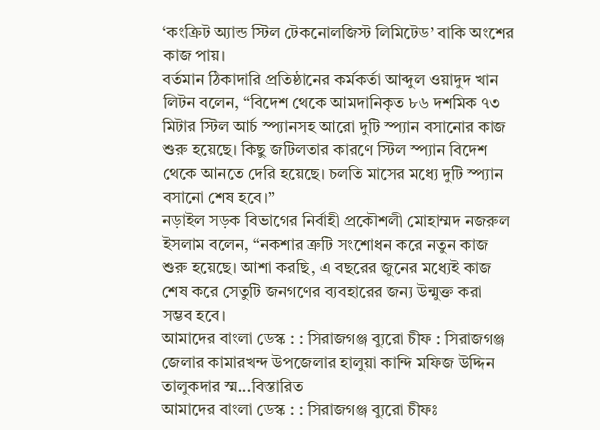‘কংক্রিট অ্যান্ড স্টিল টেকনোলজিস্ট লিমিটেড’ বাকি অংশের কাজ পায়।
বর্তমান ঠিকাদারি প্রতিষ্ঠানের কর্মকর্তা আব্দুল ওয়াদুদ খান লিটন বলেন, “বিদেশ থেকে আমদানিকৃত ৮৬ দশমিক ৭৩ মিটার স্টিল আর্চ স্প্যানসহ আরো দুটি স্প্যান বসানোর কাজ শুরু হয়েছে। কিছু জটিলতার কারণে স্টিল স্প্যান বিদেশ থেকে আনতে দেরি হয়েছে। চলতি মাসের মধ্যে দুটি স্প্যান বসানো শেষ হবে।”
নড়াইল সড়ক বিভাগের নির্বাহী প্রকৌশলী মোহাম্মদ নজরুল ইসলাম বলেন, “নকশার ত্রুটি সংশোধন করে নতুন কাজ শুরু হয়েছে। আশা করছি, এ বছরের জুনের মধ্যেই কাজ শেষ করে সেতুটি জনগণের ব্যবহারের জন্য উন্মুক্ত করা সম্ভব হবে।
আমাদের বাংলা ডেস্ক : : সিরাজগঞ্জ ব্যুরো চীফ : সিরাজগঞ্জ জেলার কামারখন্দ উপজেলার হালুয়া কান্দি মফিজ উদ্দিন তালুকদার স্ম...বিস্তারিত
আমাদের বাংলা ডেস্ক : : সিরাজগঞ্জ ব্যুরো চীফঃ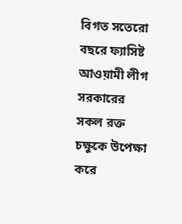বিগত সতেরো বছরে ফ্যাসিষ্ট আওয়ামী লীগ সরকারের সকল রক্ত চক্ষুকে উপেক্ষা করে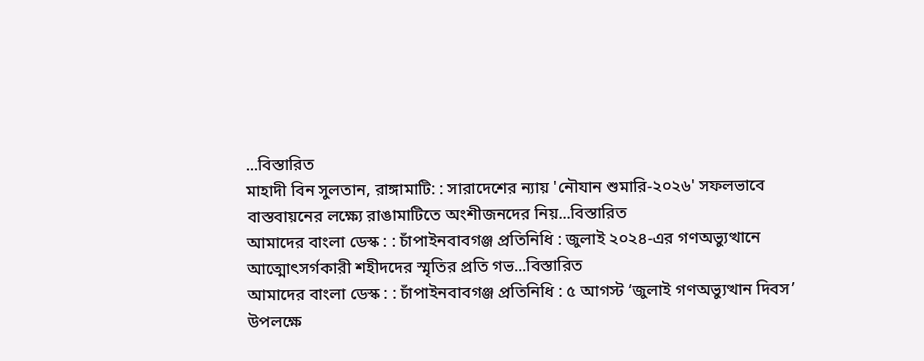...বিস্তারিত
মাহাদী বিন সুলতান, রাঙ্গামাটি: : সারাদেশের ন্যায় 'নৌযান শুমারি-২০২৬' সফলভাবে বাস্তবায়নের লক্ষ্যে রাঙামাটিতে অংশীজনদের নিয়...বিস্তারিত
আমাদের বাংলা ডেস্ক : : চাঁপাইনবাবগঞ্জ প্রতিনিধি : জুলাই ২০২৪-এর গণঅভ্যুত্থানে আত্মোৎসর্গকারী শহীদদের স্মৃতির প্রতি গভ...বিস্তারিত
আমাদের বাংলা ডেস্ক : : চাঁপাইনবাবগঞ্জ প্রতিনিধি : ৫ আগস্ট ‘জুলাই গণঅভ্যুত্থান দিবস’ উপলক্ষে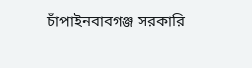চাঁপাইনবাবগঞ্জ সরকারি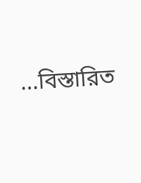...বিস্তারিত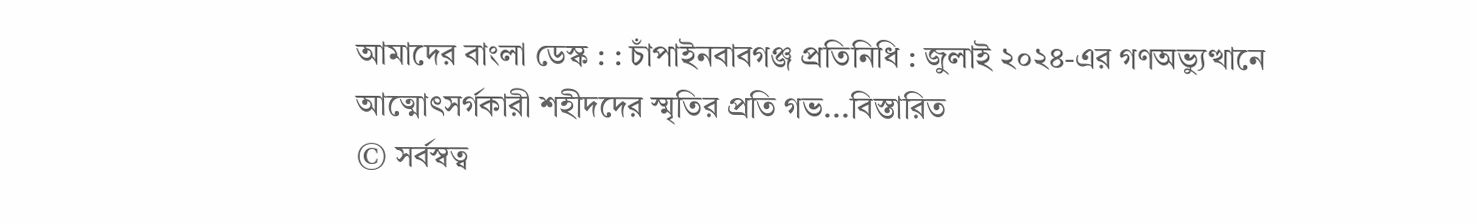আমাদের বাংলা ডেস্ক : : চাঁপাইনবাবগঞ্জ প্রতিনিধি : জুলাই ২০২৪-এর গণঅভ্যুত্থানে আত্মোৎসর্গকারী শহীদদের স্মৃতির প্রতি গভ...বিস্তারিত
© সর্বস্বত্ব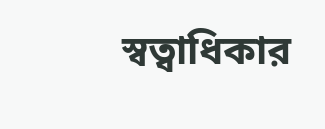স্বত্বাধিকার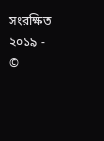সংরক্ষিত ২০১৯ - ©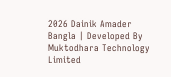2026 Dainik Amader Bangla | Developed By Muktodhara Technology Limited